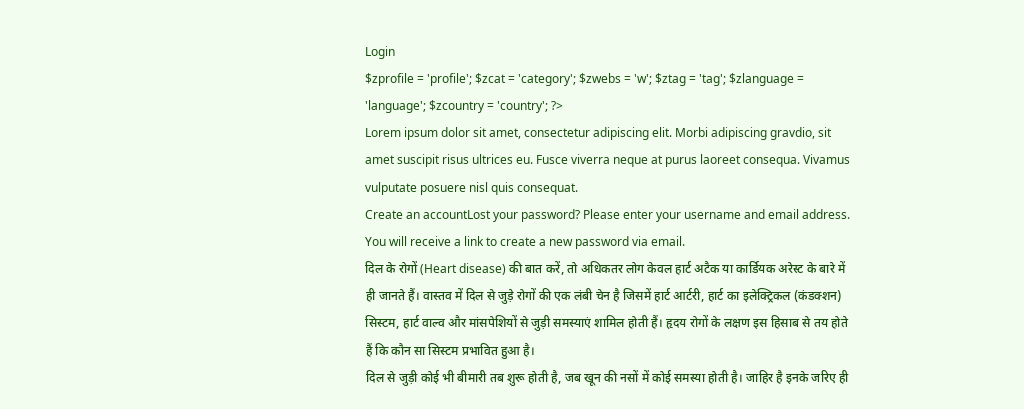Login
$zprofile = 'profile'; $zcat = 'category'; $zwebs = 'w'; $ztag = 'tag'; $zlanguage = 'language'; $zcountry = 'country'; ?>
Lorem ipsum dolor sit amet, consectetur adipiscing elit. Morbi adipiscing gravdio, sit amet suscipit risus ultrices eu. Fusce viverra neque at purus laoreet consequa. Vivamus vulputate posuere nisl quis consequat.
Create an accountLost your password? Please enter your username and email address. You will receive a link to create a new password via email.
दिल के रोगों (Heart disease) की बात करें, तो अधिकतर लोग केवल हार्ट अटैक या कार्डियक अरेस्ट के बारे में ही जानते हैं। वास्तव में दिल से जुड़े रोगों की एक लंबी चेन है जिसमें हार्ट आर्टरी, हार्ट का इलेक्ट्रिकल (कंडक्शन) सिस्टम, हार्ट वाल्व और मांसपेशियों से जुड़ी समस्याएं शामिल होती हैं। हृदय रोगों के लक्षण इस हिसाब से तय होते हैं कि कौन सा सिस्टम प्रभावित हुआ है।
दिल से जुड़ी कोई भी बीमारी तब शुरू होती है, जब खून की नसों में कोई समस्या होती है। जाहिर है इनके जरिए ही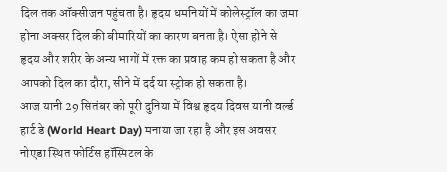दिल तक ऑक्सीजन पहुंचता है। हृदय धमनियों में कोलेस्ट्रॉल का जमा होना अक्सर दिल की बीमारियों का कारण बनता है। ऐसा होने से हृदय और शरीर के अन्य भागों में रक्त का प्रवाह कम हो सकता है और आपको दिल का दौरा, सीने में दर्द या स्ट्रोक हो सकता है।
आज यानी 29 सितंबर को पूरी दुनिया में विश्व हृदय दिवस यानी वर्ल्ड हार्ट डे (World Heart Day) मनाया जा रहा है और इस अवसर नोएडा स्थित फोर्टिस हॉस्पिटल के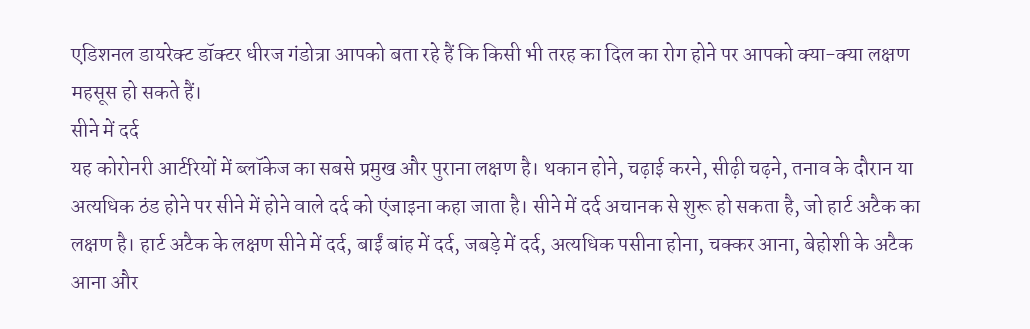एडिशनल डायरेक्ट डॉक्टर धीरज गंडोत्रा आपको बता रहे हैं कि किसी भी तरह का दिल का रोग होने पर आपको क्या-क्या लक्षण महसूस हो सकते हैं।
सीने में दर्द
यह कोरोनरी आर्टरियों में ब्लॉकेज का सबसे प्रमुख और पुराना लक्षण है। थकान होने, चढ़ाई करने, सीढ़ी चढ़ने, तनाव के दौरान या अत्यधिक ठंड होने पर सीने में होने वाले दर्द को एंजाइना कहा जाता है। सीने में दर्द अचानक से शुरू हो सकता है, जो हार्ट अटैक का लक्षण है। हार्ट अटैक के लक्षण सीने में दर्द, बाईं बांह में दर्द, जबड़े में दर्द, अत्यधिक पसीना होना, चक्कर आना, बेहोशी के अटैक आना और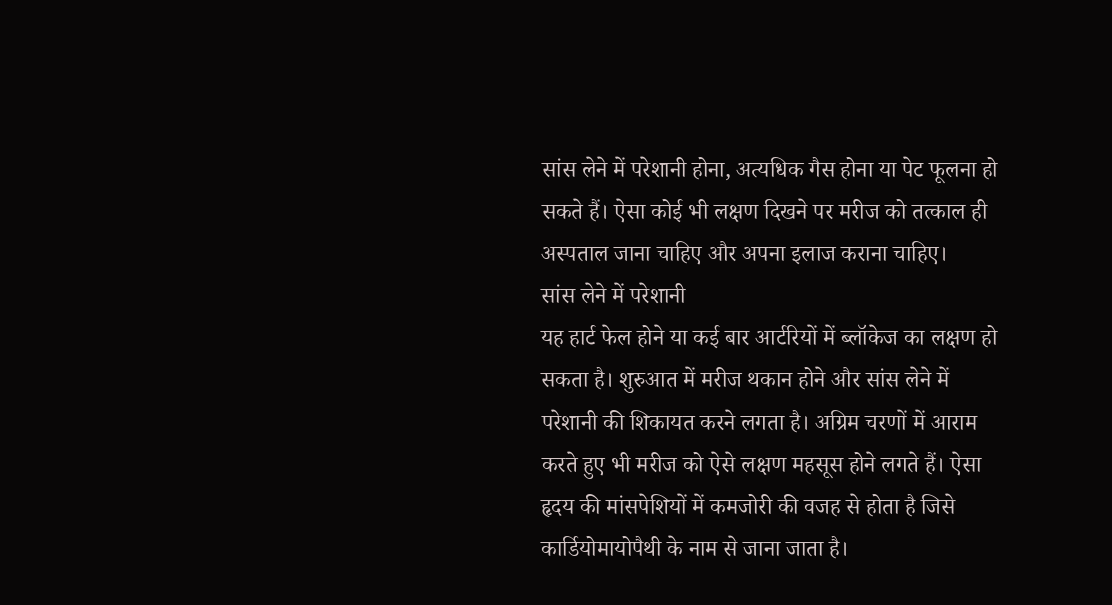सांस लेने में परेशानी होना, अत्यधिक गैस होना या पेट फूलना हो सकते हैं। ऐसा कोई भी लक्षण दिखने पर मरीज को तत्काल ही अस्पताल जाना चाहिए और अपना इलाज कराना चाहिए।
सांस लेने में परेशानी
यह हार्ट फेल होने या कई बार आर्टरियों में ब्लॉकेज का लक्षण हो सकता है। शुरुआत में मरीज थकान होने और सांस लेने में परेशानी की शिकायत करने लगता है। अग्रिम चरणों में आराम करते हुए भी मरीज को ऐसे लक्षण महसूस होने लगते हैं। ऐसा हृदय की मांसपेशियों में कमजोरी की वजह से होता है जिसे कार्डियोमायोपैथी के नाम से जाना जाता है।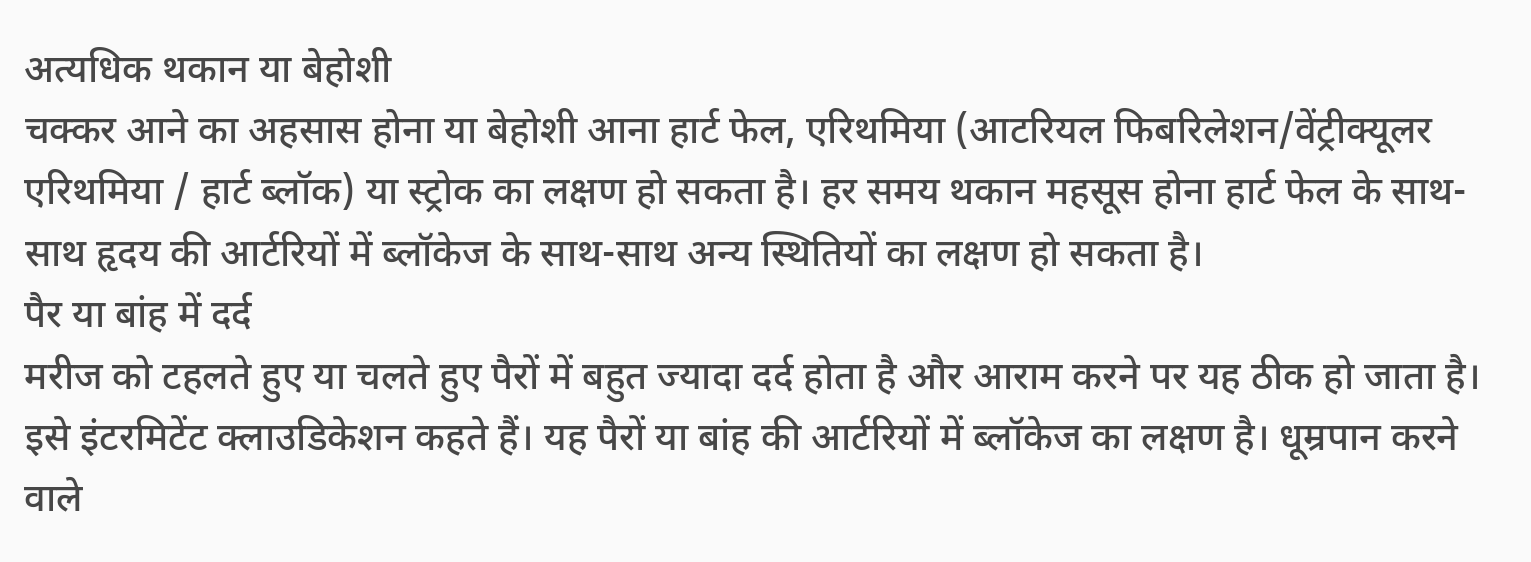अत्यधिक थकान या बेहोशी
चक्कर आने का अहसास होना या बेहोशी आना हार्ट फेल, एरिथमिया (आटरियल फिबरिलेशन/वेंट्रीक्यूलर एरिथमिया / हार्ट ब्लॉक) या स्ट्रोक का लक्षण हो सकता है। हर समय थकान महसूस होना हार्ट फेल के साथ-साथ हृदय की आर्टरियों में ब्लॉकेज के साथ-साथ अन्य स्थितियों का लक्षण हो सकता है।
पैर या बांह में दर्द
मरीज को टहलते हुए या चलते हुए पैरों में बहुत ज्यादा दर्द होता है और आराम करने पर यह ठीक हो जाता है। इसे इंटरमिटेंट क्लाउडिकेशन कहते हैं। यह पैरों या बांह की आर्टरियों में ब्लॉकेज का लक्षण है। धूम्रपान करने वाले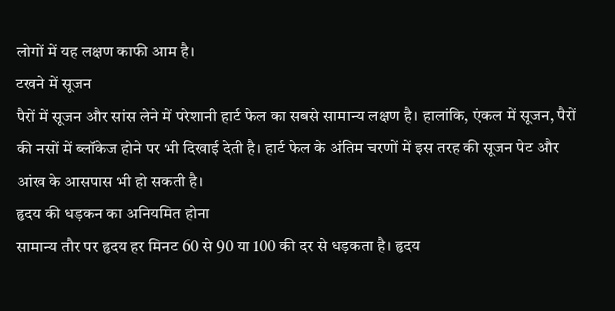लोगों में यह लक्षण काफी आम है।
टखने में सूजन
पैरों में सूजन और सांस लेने में परेशानी हार्ट फेल का सबसे सामान्य लक्षण है। हालांकि, एंकल में सूजन, पैरों की नसों में ब्लॉकेज होने पर भी दिखाई देती है। हार्ट फेल के अंतिम चरणों में इस तरह की सूजन पेट और आंख के आसपास भी हो सकती है।
हृदय की धड़कन का अनियमित होना
सामान्य तौर पर हृदय हर मिनट 60 से 90 या 100 की दर से धड़कता है। हृदय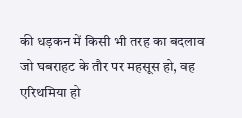की धड़कन में किसी भी तरह का बदलाव जो घबराहट के तौर पर महसूस हो, वह एरिथमिया हो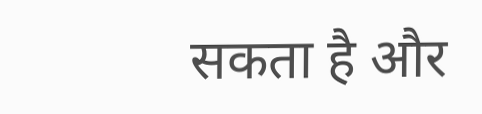सकता है और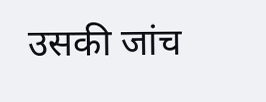उसकी जांच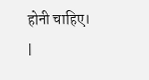होनी चाहिए।
|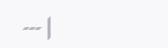--- |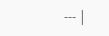--- |